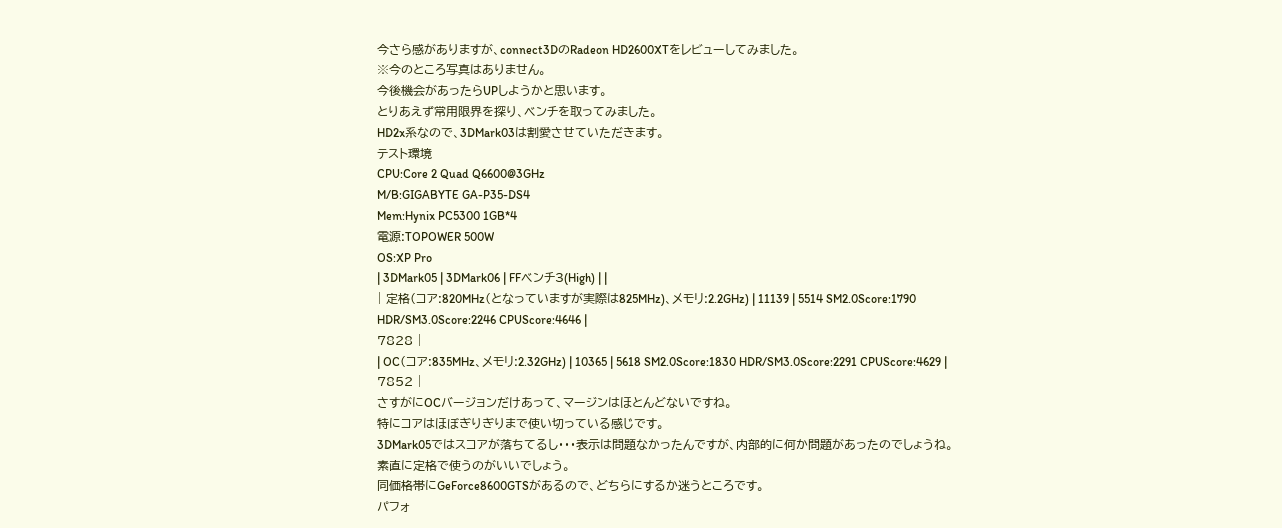今さら感がありますが、connect3DのRadeon HD2600XTをレビューしてみました。
※今のところ写真はありません。
今後機会があったらUPしようかと思います。
とりあえず常用限界を探り、ベンチを取ってみました。
HD2x系なので、3DMark03は割愛させていただきます。
テスト環境
CPU:Core 2 Quad Q6600@3GHz
M/B:GIGABYTE GA-P35-DS4
Mem:Hynix PC5300 1GB*4
電源:TOPOWER 500W
OS:XP Pro
| 3DMark05 | 3DMark06 | FFベンチ3(High) | |
| 定格(コア:820MHz(となっていますが実際は825MHz)、メモリ:2.2GHz) | 11139 | 5514 SM2.0Score:1790 HDR/SM3.0Score:2246 CPUScore:4646 |
7828 |
| OC(コア:835MHz、メモリ:2.32GHz) | 10365 | 5618 SM2.0Score:1830 HDR/SM3.0Score:2291 CPUScore:4629 |
7852 |
さすがにOCバージョンだけあって、マージンはほとんどないですね。
特にコアはほぼぎりぎりまで使い切っている感じです。
3DMark05ではスコアが落ちてるし・・・表示は問題なかったんですが、内部的に何か問題があったのでしょうね。
素直に定格で使うのがいいでしょう。
同価格帯にGeForce8600GTSがあるので、どちらにするか迷うところです。
パフォ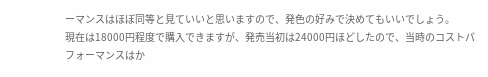ーマンスはほぼ同等と見ていいと思いますので、発色の好みで決めてもいいでしょう。
現在は18000円程度で購入できますが、発売当初は24000円ほどしたので、当時のコストパフォーマンスはか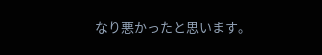なり悪かったと思います。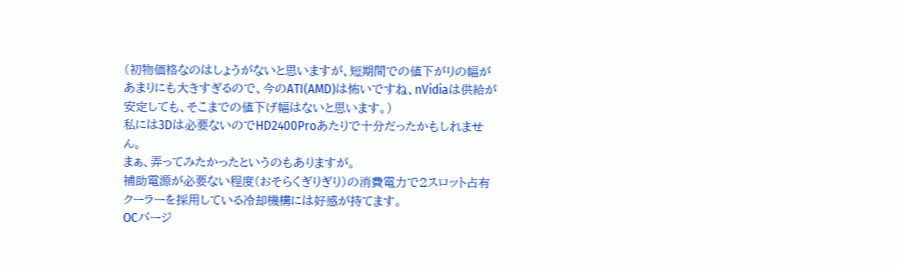(初物価格なのはしょうがないと思いますが、短期間での値下がりの幅があまりにも大きすぎるので、今のATI(AMD)は怖いですね、nVidiaは供給が安定しても、そこまでの値下げ幅はないと思います。)
私には3Dは必要ないのでHD2400Proあたりで十分だったかもしれません。
まぁ、弄ってみたかったというのもありますが。
補助電源が必要ない程度(おそらくぎりぎり)の消費電力で2スロット占有クーラーを採用している冷却機構には好感が持てます。
OCバージ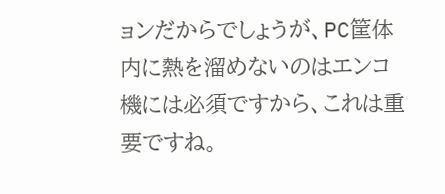ョンだからでしょうが、PC筐体内に熱を溜めないのはエンコ機には必須ですから、これは重要ですね。